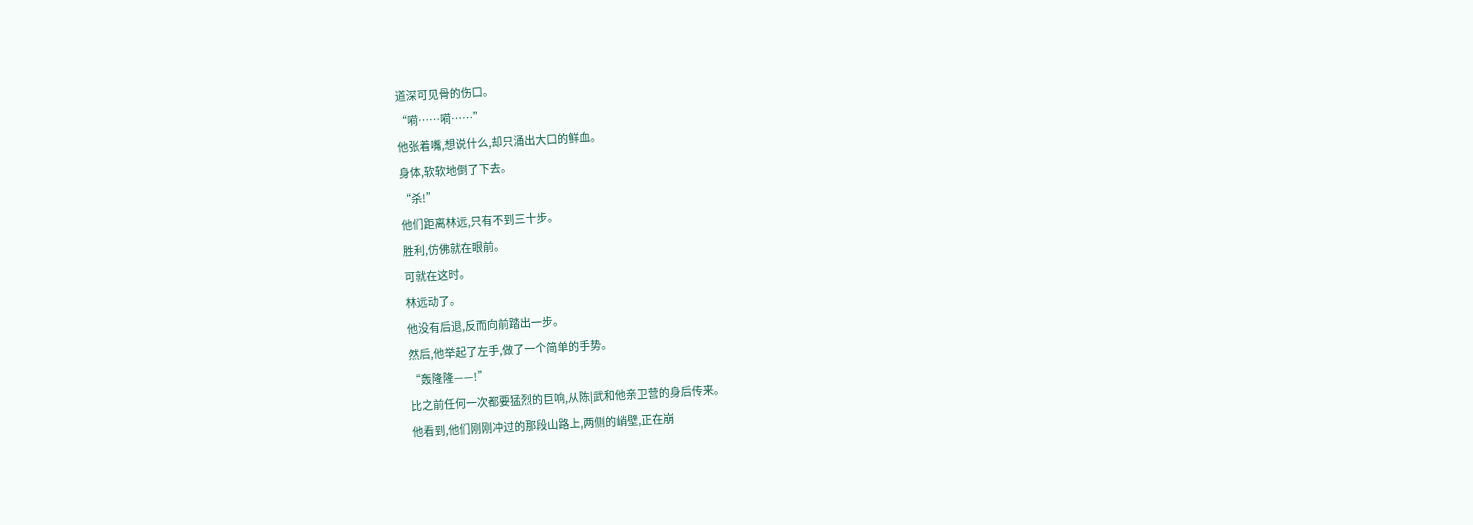道深可见骨的伤口。
“嗬……嗬……”
他张着嘴,想说什么,却只涌出大口的鲜血。
身体,软软地倒了下去。
“杀!”
他们距离林远,只有不到三十步。
胜利,仿佛就在眼前。
可就在这时。
林远动了。
他没有后退,反而向前踏出一步。
然后,他举起了左手,做了一个简单的手势。
“轰隆隆——!”
比之前任何一次都要猛烈的巨响,从陈|武和他亲卫营的身后传来。
他看到,他们刚刚冲过的那段山路上,两侧的峭壁,正在崩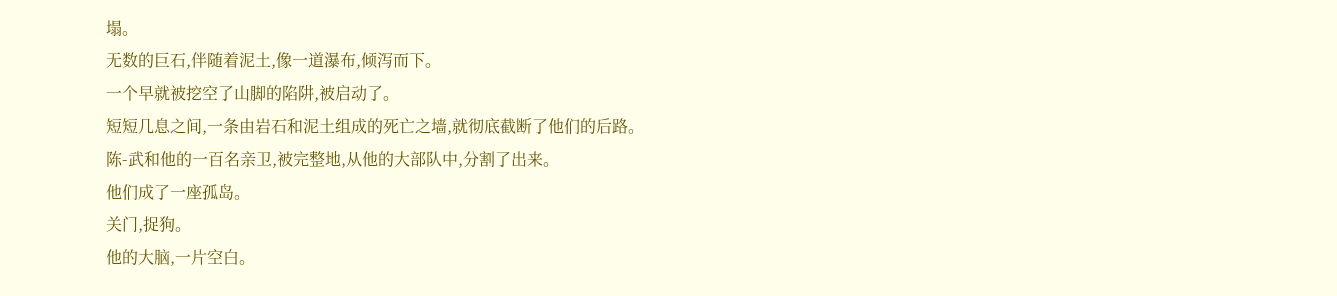塌。
无数的巨石,伴随着泥土,像一道瀑布,倾泻而下。
一个早就被挖空了山脚的陷阱,被启动了。
短短几息之间,一条由岩石和泥土组成的死亡之墙,就彻底截断了他们的后路。
陈-武和他的一百名亲卫,被完整地,从他的大部队中,分割了出来。
他们成了一座孤岛。
关门,捉狗。
他的大脑,一片空白。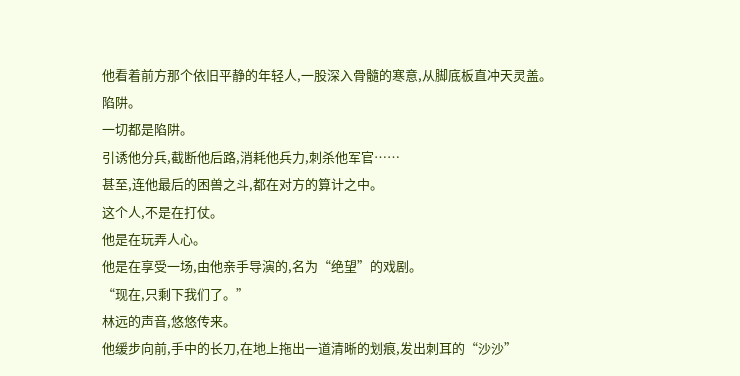他看着前方那个依旧平静的年轻人,一股深入骨髓的寒意,从脚底板直冲天灵盖。
陷阱。
一切都是陷阱。
引诱他分兵,截断他后路,消耗他兵力,刺杀他军官……
甚至,连他最后的困兽之斗,都在对方的算计之中。
这个人,不是在打仗。
他是在玩弄人心。
他是在享受一场,由他亲手导演的,名为“绝望”的戏剧。
“现在,只剩下我们了。”
林远的声音,悠悠传来。
他缓步向前,手中的长刀,在地上拖出一道清晰的划痕,发出刺耳的“沙沙”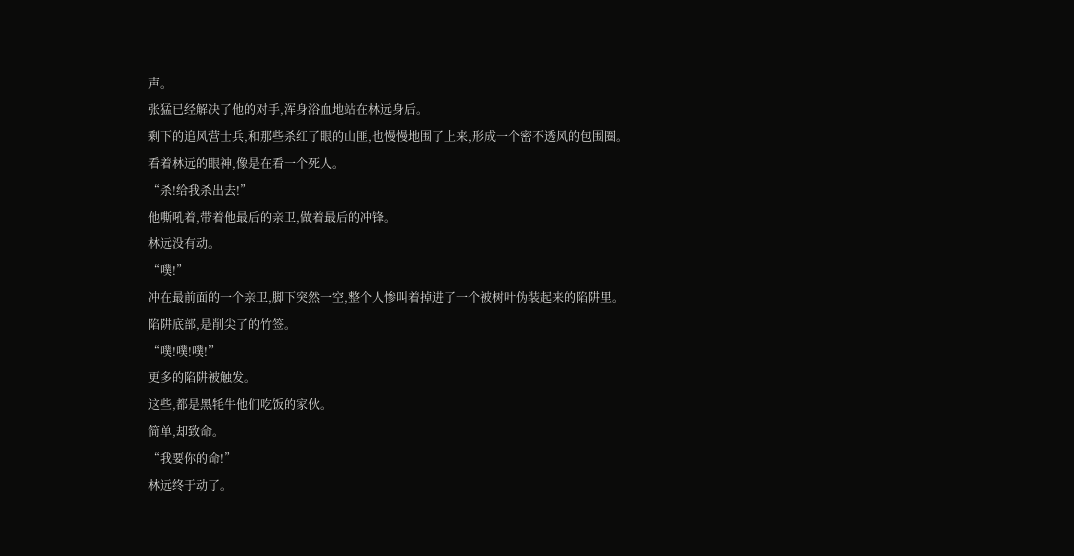声。
张猛已经解决了他的对手,浑身浴血地站在林远身后。
剩下的追风营士兵,和那些杀红了眼的山匪,也慢慢地围了上来,形成一个密不透风的包围圈。
看着林远的眼神,像是在看一个死人。
“杀!给我杀出去!”
他嘶吼着,带着他最后的亲卫,做着最后的冲锋。
林远没有动。
“噗!”
冲在最前面的一个亲卫,脚下突然一空,整个人惨叫着掉进了一个被树叶伪装起来的陷阱里。
陷阱底部,是削尖了的竹签。
“噗!噗!噗!”
更多的陷阱被触发。
这些,都是黑牦牛他们吃饭的家伙。
简单,却致命。
“我要你的命!”
林远终于动了。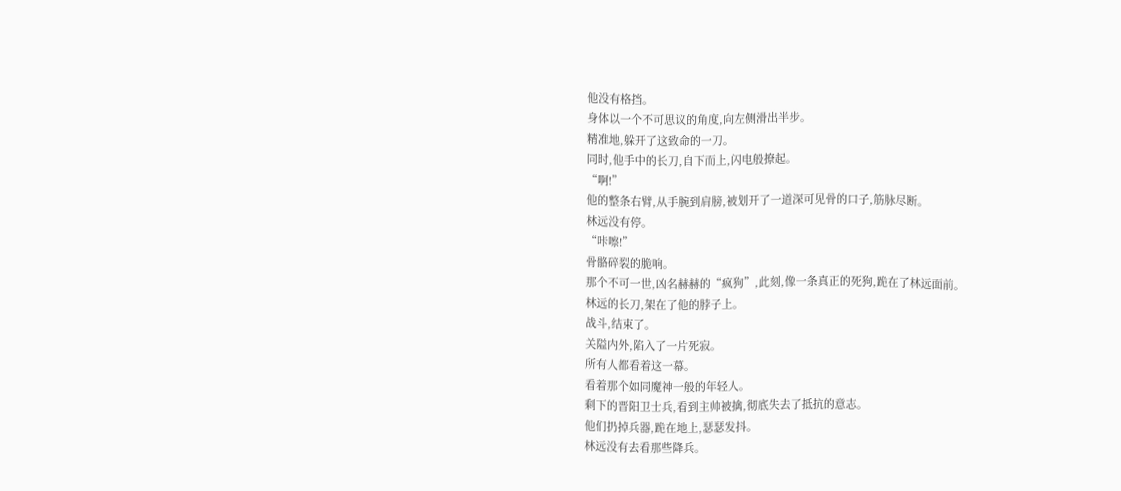他没有格挡。
身体以一个不可思议的角度,向左侧滑出半步。
精准地,躲开了这致命的一刀。
同时,他手中的长刀,自下而上,闪电般撩起。
“啊!”
他的整条右臂,从手腕到肩膀,被划开了一道深可见骨的口子,筋脉尽断。
林远没有停。
“咔嚓!”
骨骼碎裂的脆响。
那个不可一世,凶名赫赫的“疯狗”,此刻,像一条真正的死狗,跪在了林远面前。
林远的长刀,架在了他的脖子上。
战斗,结束了。
关隘内外,陷入了一片死寂。
所有人都看着这一幕。
看着那个如同魔神一般的年轻人。
剩下的晋阳卫士兵,看到主帅被擒,彻底失去了抵抗的意志。
他们扔掉兵器,跪在地上,瑟瑟发抖。
林远没有去看那些降兵。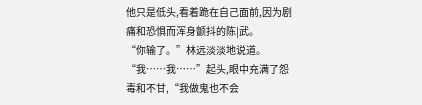他只是低头,看着跪在自己面前,因为剧痛和恐惧而浑身颤抖的陈|武。
“你输了。”林远淡淡地说道。
“我……我……”起头,眼中充满了怨毒和不甘,“我做鬼也不会